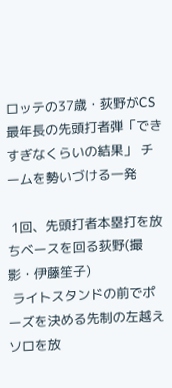ロッテの37歳・荻野がCS最年長の先頭打者弾「できすぎなくらいの結果」 チームを勢いづける一発

 1回、先頭打者本塁打を放ちベースを回る荻野(撮影・伊藤笙子)
 ライトスタンドの前でポーズを決める先制の左越えソロを放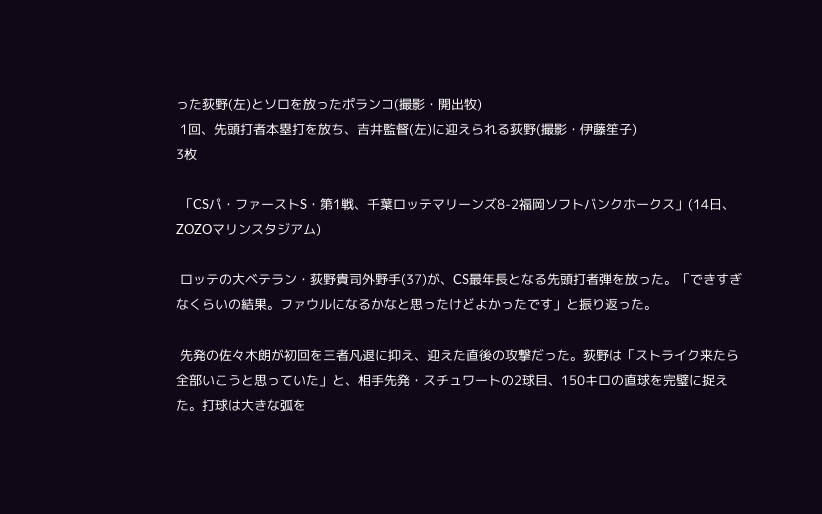った荻野(左)とソロを放ったポランコ(撮影・開出牧)
 1回、先頭打者本塁打を放ち、吉井監督(左)に迎えられる荻野(撮影・伊藤笙子)
3枚

 「CSパ・ファーストS・第1戦、千葉ロッテマリーンズ8-2福岡ソフトバンクホークス」(14日、ZOZOマリンスタジアム)

 ロッテの大ベテラン・荻野貴司外野手(37)が、CS最年長となる先頭打者弾を放った。「できすぎなくらいの結果。ファウルになるかなと思ったけどよかったです」と振り返った。

 先発の佐々木朗が初回を三者凡退に抑え、迎えた直後の攻撃だった。荻野は「ストライク来たら全部いこうと思っていた」と、相手先発・スチュワートの2球目、150キロの直球を完璧に捉えた。打球は大きな弧を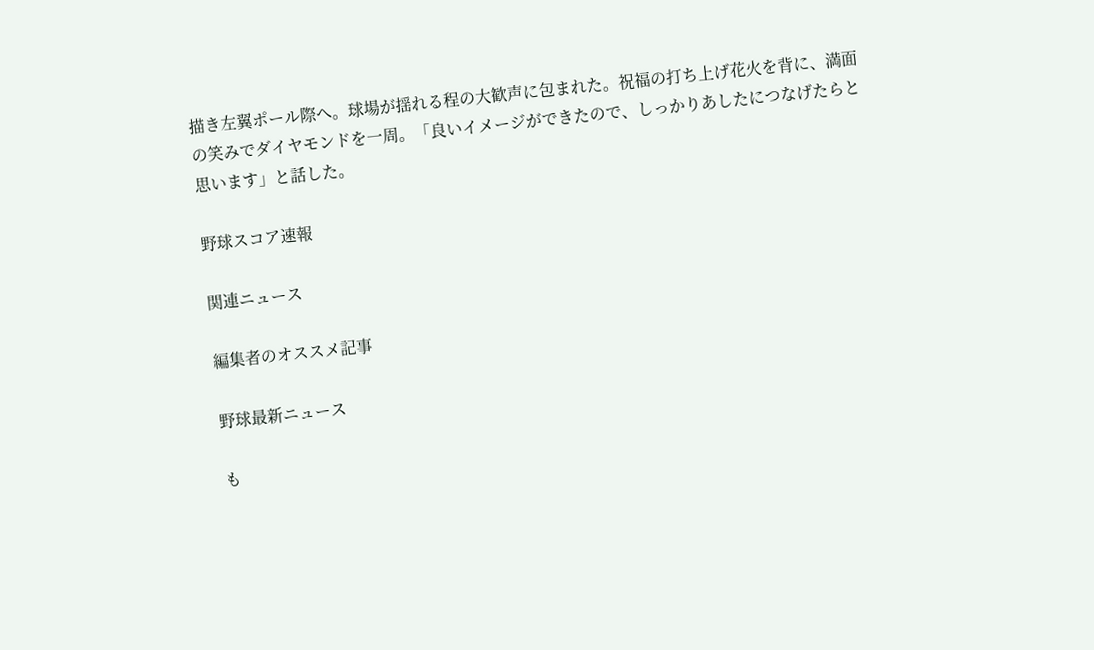描き左翼ポール際へ。球場が揺れる程の大歓声に包まれた。祝福の打ち上げ花火を背に、満面の笑みでダイヤモンドを一周。「良いイメージができたので、しっかりあしたにつなげたらと思います」と話した。

野球スコア速報

関連ニュース

編集者のオススメ記事

野球最新ニュース

も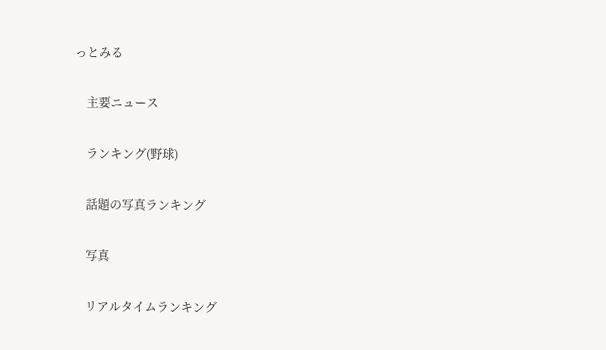っとみる

    主要ニュース

    ランキング(野球)

    話題の写真ランキング

    写真

    リアルタイムランキング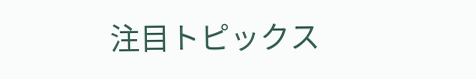注目トピックス